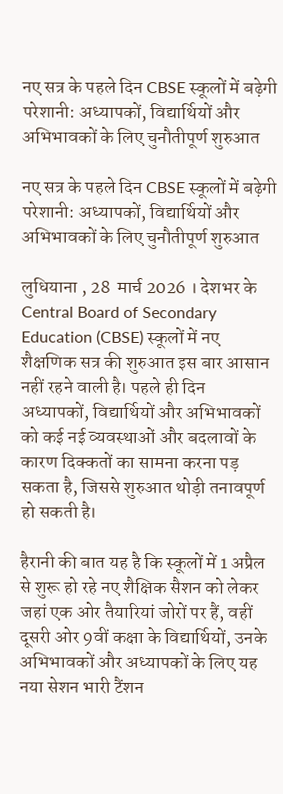नए सत्र के पहले दिन CBSE स्कूलों में बढ़ेगी परेशानी: अध्यापकों, विद्यार्थियों और अभिभावकों के लिए चुनौतीपूर्ण शुरुआत

नए सत्र के पहले दिन CBSE स्कूलों में बढ़ेगी परेशानी: अध्यापकों, विद्यार्थियों और अभिभावकों के लिए चुनौतीपूर्ण शुरुआत

लुधियाना , 28  मार्च 2026 । देशभर के Central Board of Secondary Education (CBSE) स्कूलों में नए शैक्षणिक सत्र की शुरुआत इस बार आसान नहीं रहने वाली है। पहले ही दिन अध्यापकों, विद्यार्थियों और अभिभावकों को कई नई व्यवस्थाओं और बदलावों के कारण दिक्कतों का सामना करना पड़ सकता है, जिससे शुरुआत थोड़ी तनावपूर्ण हो सकती है।

हैरानी की बात यह है कि स्कूलों में 1 अप्रैल से शुरू हो रहे नए शैक्षिक सैशन को लेकर जहां एक ओर तैयारियां जोरों पर हैं, वहीं दूसरी ओर 9वीं कक्षा के विद्यार्थियों, उनके अभिभावकों और अध्यापकों के लिए यह नया सेशन भारी टैंशन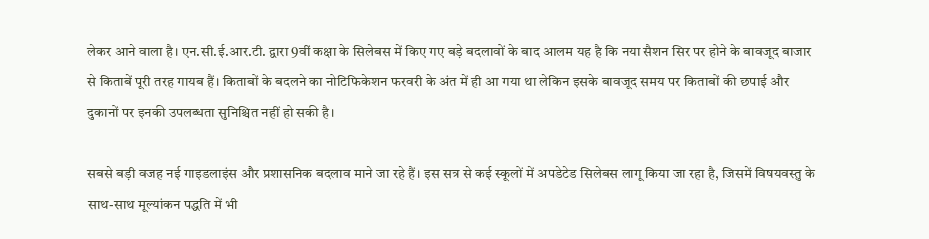लेकर आने वाला है। एन.सी.ई.आर.टी. द्वारा 9वीं कक्षा के सिलेबस में किए गए बड़े बदलावों के बाद आलम यह है कि नया सैशन सिर पर होने के बावजूद बाजार से किताबें पूरी तरह गायब हैं। किताबों के बदलने का नोटिफिकेशन फरवरी के अंत में ही आ गया था लेकिन इसके बावजूद समय पर किताबों की छपाई और दुकानों पर इनकी उपलब्धता सुनिश्चित नहीं हो सकी है।

सबसे बड़ी वजह नई गाइडलाइंस और प्रशासनिक बदलाव माने जा रहे हैं। इस सत्र से कई स्कूलों में अपडेटेड सिलेबस लागू किया जा रहा है, जिसमें विषयवस्तु के साथ-साथ मूल्यांकन पद्धति में भी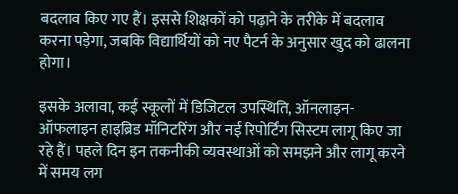बदलाव किए गए हैं। इससे शिक्षकों को पढ़ाने के तरीके में बदलाव करना पड़ेगा, जबकि विद्यार्थियों को नए पैटर्न के अनुसार खुद को ढालना होगा।

इसके अलावा, कई स्कूलों में डिजिटल उपस्थिति, ऑनलाइन-ऑफलाइन हाइब्रिड मॉनिटरिंग और नई रिपोर्टिंग सिस्टम लागू किए जा रहे हैं। पहले दिन इन तकनीकी व्यवस्थाओं को समझने और लागू करने में समय लग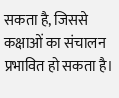सकता है, जिससे कक्षाओं का संचालन प्रभावित हो सकता है।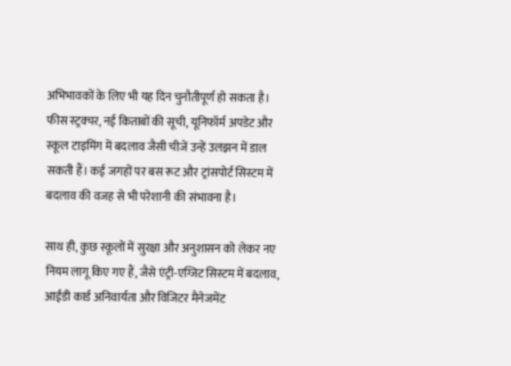अभिभावकों के लिए भी यह दिन चुनौतीपूर्ण हो सकता है। फीस स्ट्रक्चर, नई किताबों की सूची, यूनिफॉर्म अपडेट और स्कूल टाइमिंग में बदलाव जैसी चीजें उन्हें उलझन में डाल सकती हैं। कई जगहों पर बस रूट और ट्रांसपोर्ट सिस्टम में बदलाव की वजह से भी परेशानी की संभावना है।

साथ ही, कुछ स्कूलों में सुरक्षा और अनुशासन को लेकर नए नियम लागू किए गए हैं, जैसे एंट्री-एग्जिट सिस्टम में बदलाव, आईडी कार्ड अनिवार्यता और विजिटर मैनेजमेंट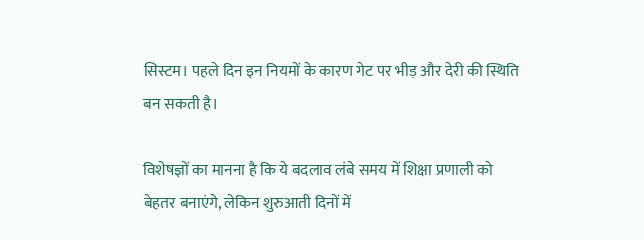सिस्टम। पहले दिन इन नियमों के कारण गेट पर भीड़ और देरी की स्थिति बन सकती है।

विशेषज्ञों का मानना है कि ये बदलाव लंबे समय में शिक्षा प्रणाली को बेहतर बनाएंगे, लेकिन शुरुआती दिनों में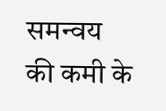समन्वय की कमी के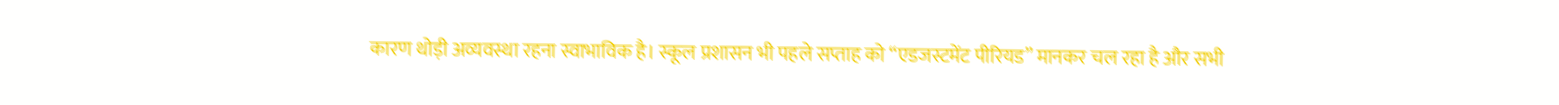कारण थोड़ी अव्यवस्था रहना स्वाभाविक है। स्कूल प्रशासन भी पहले सप्ताह को “एडजस्टमेंट पीरियड” मानकर चल रहा है और सभी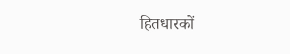हितधारकों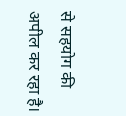से सहयोग की अपील कर रहा है।